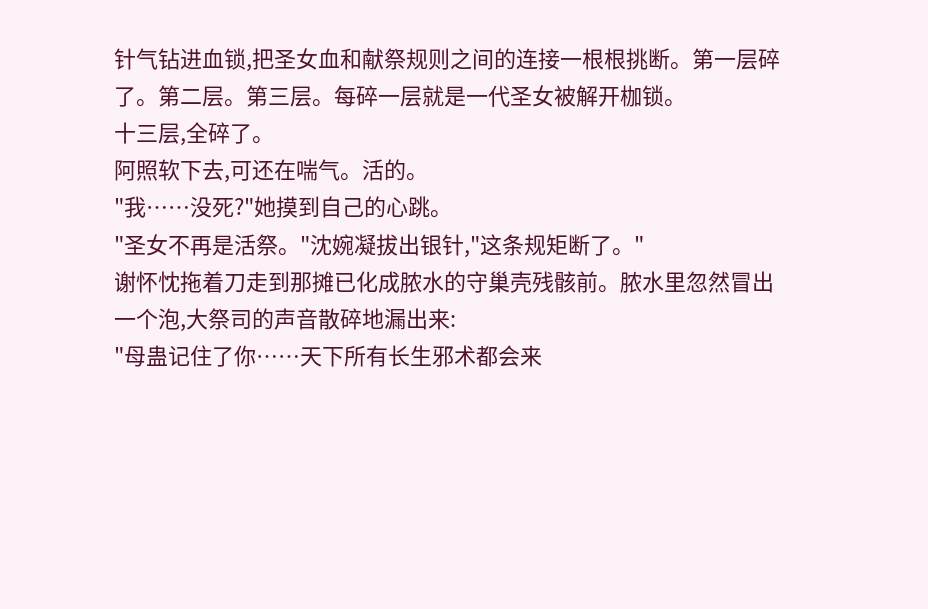针气钻进血锁,把圣女血和献祭规则之间的连接一根根挑断。第一层碎了。第二层。第三层。每碎一层就是一代圣女被解开枷锁。
十三层,全碎了。
阿照软下去,可还在喘气。活的。
"我……没死?"她摸到自己的心跳。
"圣女不再是活祭。"沈婉凝拔出银针,"这条规矩断了。"
谢怀忱拖着刀走到那摊已化成脓水的守巢壳残骸前。脓水里忽然冒出一个泡,大祭司的声音散碎地漏出来:
"母蛊记住了你……天下所有长生邪术都会来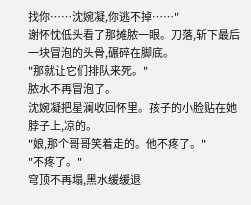找你……沈婉凝,你逃不掉……"
谢怀忱低头看了那摊脓一眼。刀落,斩下最后一块冒泡的头骨,碾碎在脚底。
"那就让它们排队来死。"
脓水不再冒泡了。
沈婉凝把星澜收回怀里。孩子的小脸贴在她脖子上,凉的。
"娘,那个哥哥笑着走的。他不疼了。"
"不疼了。"
穹顶不再塌,黑水缓缓退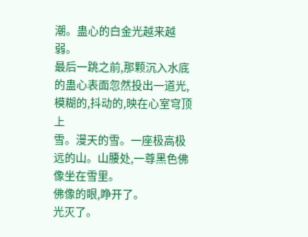潮。蛊心的白金光越来越弱。
最后一跳之前,那颗沉入水底的蛊心表面忽然投出一道光,模糊的,抖动的,映在心室穹顶上
雪。漫天的雪。一座极高极远的山。山腰处,一尊黑色佛像坐在雪里。
佛像的眼,睁开了。
光灭了。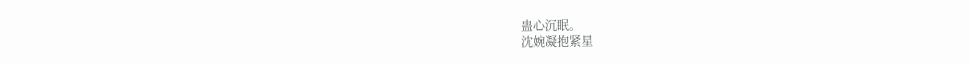蛊心沉眠。
沈婉凝抱紧星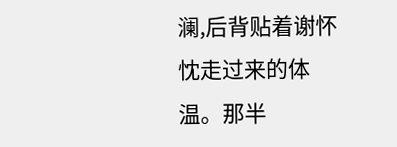澜,后背贴着谢怀忱走过来的体温。那半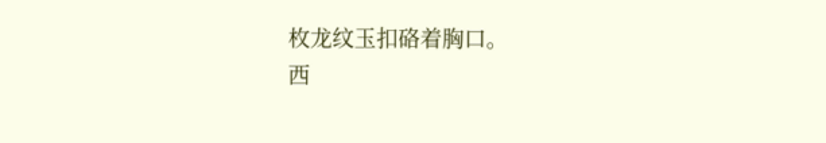枚龙纹玉扣硌着胸口。
西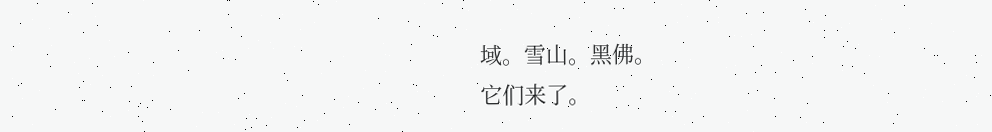域。雪山。黑佛。
它们来了。